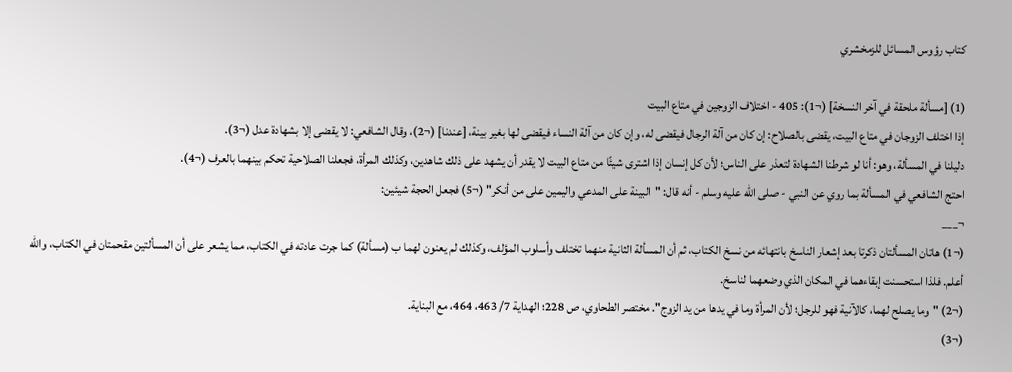كتاب رؤوس المسائل للزمخشري

(1) [مسألة ملحقة في آخر النسخة] (¬1): 405 - اختلاف الزوجين في متاع البيت
إذا اختلف الزوجان في متاع البيت، يقضى بالصلاح: إن كان من آلة الرجال فيقضى له، وإن كان من آلة النساء فيقضى لها بغير بينة، [عندنا] (¬2)، وقال الشافعي: لا يقضى إلا بشهادة عدل (¬3).
دليلنا في المسألة، وهو: أنا لو شرطنا الشهادة لتعذر على الناس؛ لأن كل إنسان إذا اشترى شيئًا من متاع البيت لا يقدر أن يشهد على ذلك شاهدين، وكذلك المرأة، فجعلنا الصلاحية تحكم بينهما بالعرف (¬4).
احتج الشافعي في المسألة بما روي عن النبي - صلى الله عليه وسلم - أنه قال: "البينة على المدعي واليمين على من أنكر" (¬5) فجعل الحجة شيئين:
¬___
(¬1) هاتان المسألتان ذكرتا بعد إشعار الناسخ بانتهائه من نسخ الكتاب، ثم أن المسألة الثانية منهما تختلف وأسلوب المؤلف، وكذلك لم يعنون لهما ب (مسألة) كما جرت عادته في الكتاب، مما يشعر على أن المسألتين مقحمتان في الكتاب، والله أعلم. فلذا استحسنت إبقاءهما في المكان الذي وضعهما لناسخ.
(¬2) "وما يصلح لهما، كالآنية فهو للرجل؛ لأن المرأة وما في يدها من يد الزوج". مختصر الطحاوي، ص 228؛ الهداية 7/ 463، 464، مع البناية.
(¬3)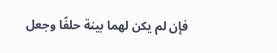فإن لم يكن لهما بينة حلفًا وجعل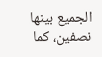الجميع بينها نصفين، كما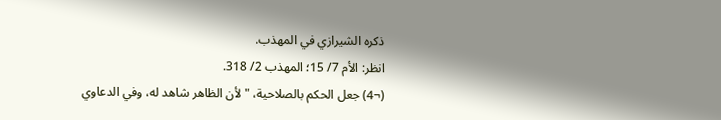ذكره الشيرازي في المهذب.
انظر: الأم 7/ 15؛ المهذب 2/ 318.
(¬4) جعل الحكم بالصلاحية، "لأن الظاهر شاهد له، وفي الدعاوي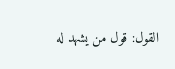القول: قول من يشهد له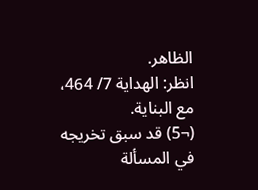الظاهر.
انظر: الهداية 7/ 464، مع البناية.
(¬5) قد سبق تخريجه في المسألة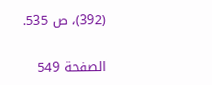(392)، ص 535.

الصفحة 549